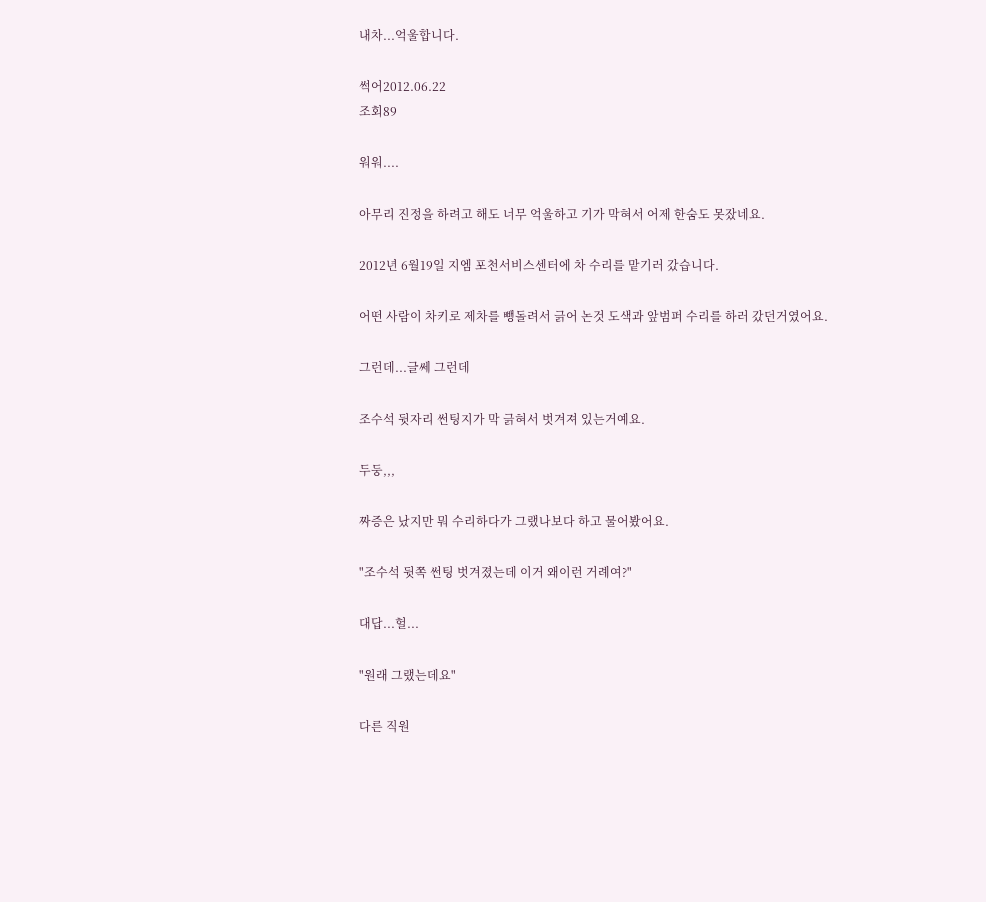내차...억울합니다.

썩어2012.06.22
조회89

워워....

아무리 진정을 하려고 해도 너무 억울하고 기가 막혀서 어제 한숨도 못잤네요.

2012년 6월19일 지엠 포천서비스센터에 차 수리를 맡기러 갔습니다.

어떤 사람이 차키로 제차를 뺑돌려서 긁어 논것 도색과 앞범퍼 수리를 하러 갔던거였어요.

그런데...글쎄 그런데

조수석 뒷자리 썬팅지가 막 긁혀서 벗겨져 있는거예요.

두둥,,,

짜증은 났지만 뭐 수리하다가 그랬나보다 하고 물어봤어요.

"조수석 뒷쪽 썬팅 벗겨졌는데 이거 왜이런 거례여?"

대답...헐...

"원래 그랬는데요"

다른 직원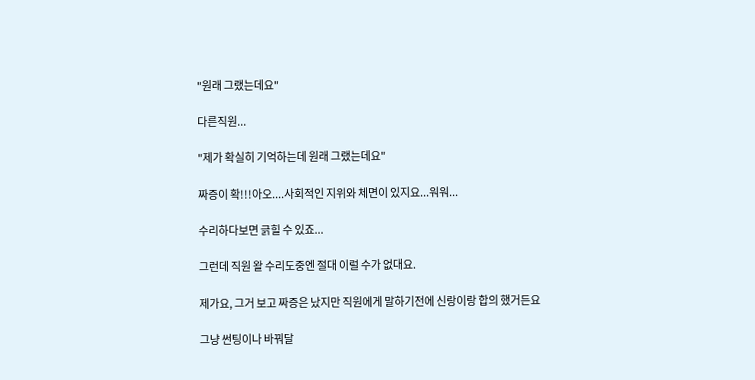"원래 그랬는데요"

다른직원...

"제가 확실히 기억하는데 원래 그랬는데요"

짜증이 확!!!아오....사회적인 지위와 체면이 있지요...워워...

수리하다보면 긁힐 수 있죠...

그런데 직원 왈 수리도중엔 절대 이럴 수가 없대요.

제가요, 그거 보고 짜증은 났지만 직원에게 말하기전에 신랑이랑 합의 했거든요

그냥 썬팅이나 바꿔달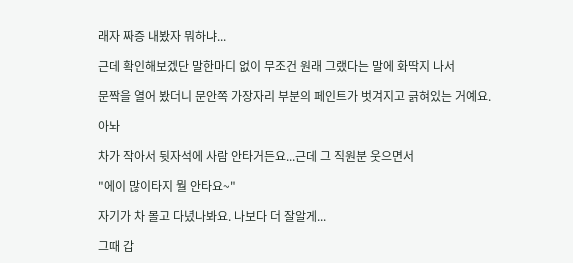래자 짜증 내봤자 뭐하냐...

근데 확인해보겠단 말한마디 없이 무조건 원래 그랬다는 말에 화딱지 나서

문짝을 열어 봤더니 문안쪽 가장자리 부분의 페인트가 벗겨지고 긁혀있는 거예요.

아놔

차가 작아서 뒷자석에 사람 안타거든요...근데 그 직원분 웃으면서

"에이 많이타지 뭘 안타요~"

자기가 차 몰고 다녔나봐요. 나보다 더 잘알게...

그때 갑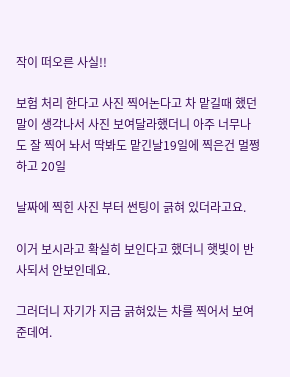작이 떠오른 사실!!

보험 처리 한다고 사진 찍어논다고 차 맡길때 했던 말이 생각나서 사진 보여달라했더니 아주 너무나도 잘 찍어 놔서 딱봐도 맡긴날19일에 찍은건 멀쩡하고 20일

날짜에 찍힌 사진 부터 썬팅이 긁혀 있더라고요.

이거 보시라고 확실히 보인다고 했더니 햇빛이 반사되서 안보인데요.

그러더니 자기가 지금 긁혀있는 차를 찍어서 보여준데여.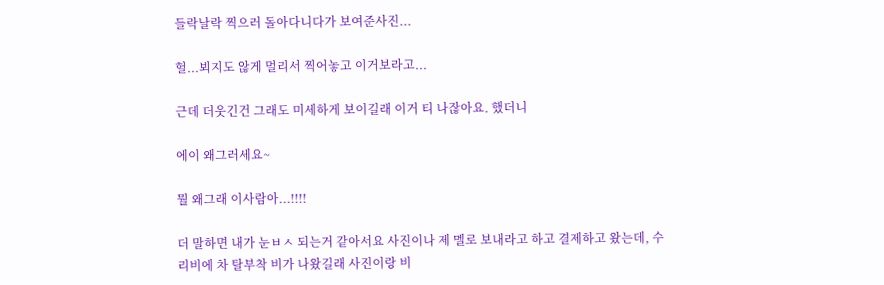들락날락 찍으러 돌아다니다가 보여준사진...

헐...뵈지도 않게 멀리서 찍어놓고 이거보라고...

근데 더웃긴건 그래도 미세하게 보이길래 이거 티 나잖아요. 했더니

에이 왜그러세요~

뭘 왜그래 이사람아...!!!!

더 말하면 내가 눈ㅂㅅ 되는거 같아서요 사진이나 제 멜로 보내라고 하고 결제하고 왔는데, 수리비에 차 탈부착 비가 나왔길래 사진이랑 비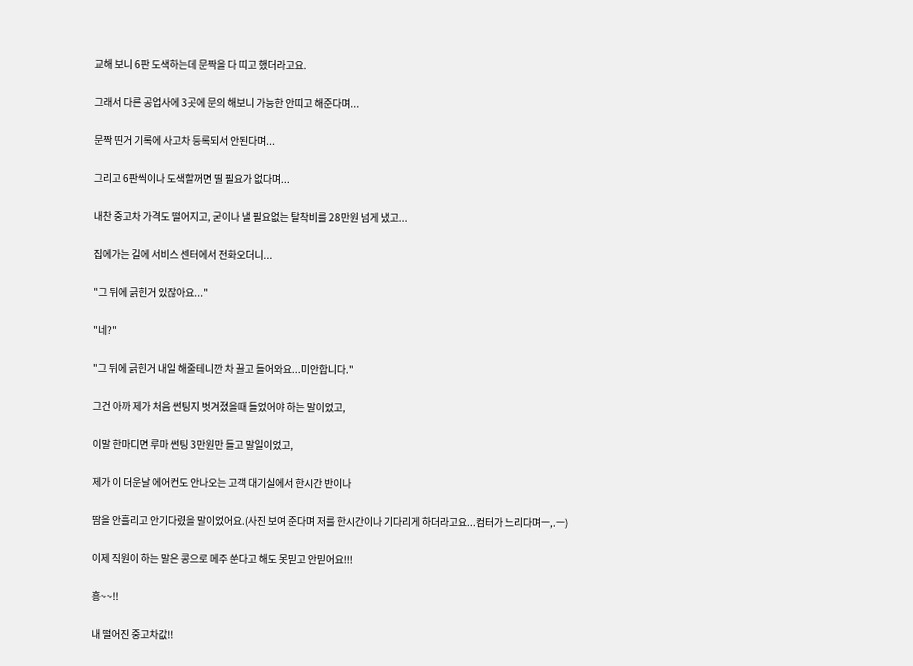교해 보니 6판 도색하는데 문짝을 다 띠고 했더라고요.

그래서 다른 공업사에 3곳에 문의 해보니 가능한 안띠고 해준다며...

문짝 띤거 기록에 사고차 등록되서 안된다며...

그리고 6판씩이나 도색할꺼면 띨 필요가 없다며...

내찬 중고차 가격도 떨어지고, 굳이나 낼 필요없는 탈착비를 28만원 넘게 냈고...

집에가는 길에 서비스 센터에서 전화오더니...

"그 뒤에 긁힌거 있잖아요..."

"네?"

"그 뒤에 긁힌거 내일 해줄테니깐 차 끌고 들어와요...미안합니다."

그건 아까 제가 처음 썬팅지 벗겨졌을때 들었어야 하는 말이었고,

이말 한마디면 루마 썬팅 3만원만 들고 말일이었고,

제가 이 더운날 에어컨도 안나오는 고객 대기실에서 한시간 반이나

땀을 안흘리고 안기다렸을 말이었어요.(사진 보여 준다며 저를 한시간이나 기다리게 하더라고요...컴터가 느리다며ㅡ,.ㅡ)

이제 직원이 하는 말은 콩으로 메주 쑨다고 해도 못믿고 안믿어요!!!

흥~~!!

내 떨어진 중고차값!!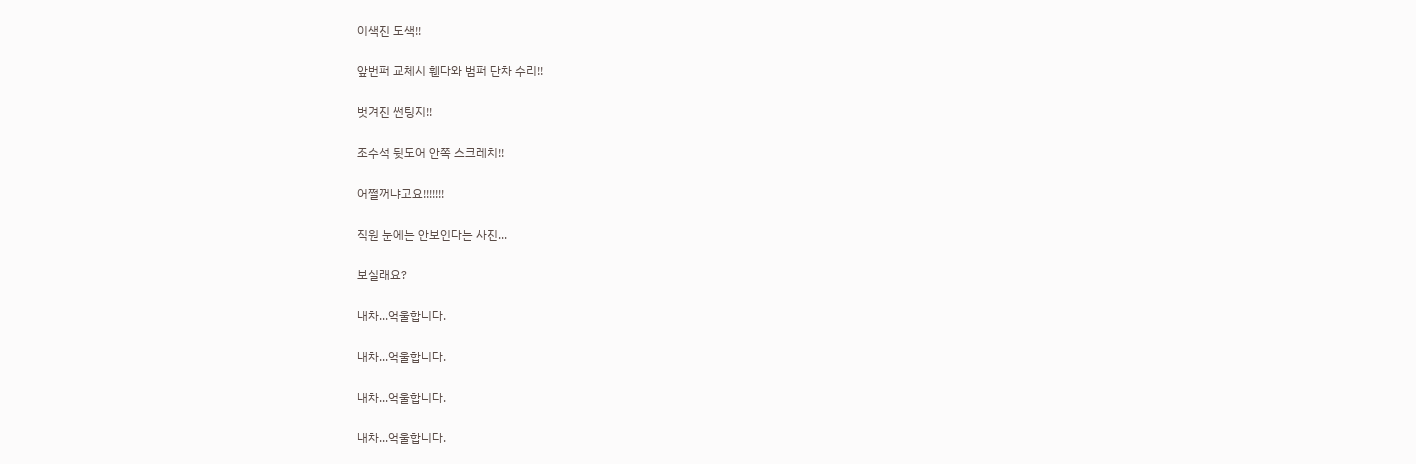이색진 도색!!

앞번퍼 교체시 휀다와 범퍼 단차 수리!!

벗겨진 썬팅지!!

조수석 뒷도어 안쪽 스크레치!!

어쩔꺼냐고요!!!!!!!

직원 눈에는 안보인다는 사진...

보실래요?

내차...억울합니다.

내차...억울합니다.

내차...억울합니다.

내차...억울합니다.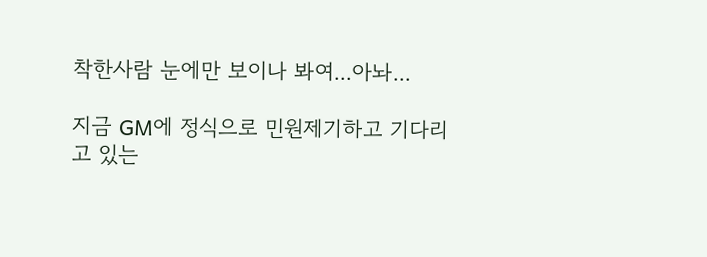착한사람 눈에만 보이나 봐여...아놔...

지금 GM에 정식으로 민원제기하고 기다리고 있는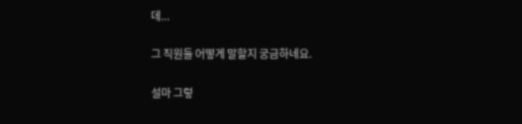데...

그 직원들 어떻게 말할지 궁금하네요.

설마 그렇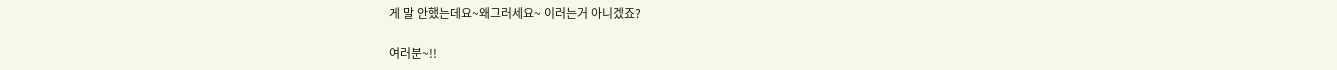게 말 안했는데요~왜그러세요~ 이러는거 아니겠죠?

여러분~!!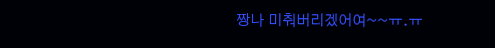짱나 미춰버리겠어여~~ㅠ.ㅠ